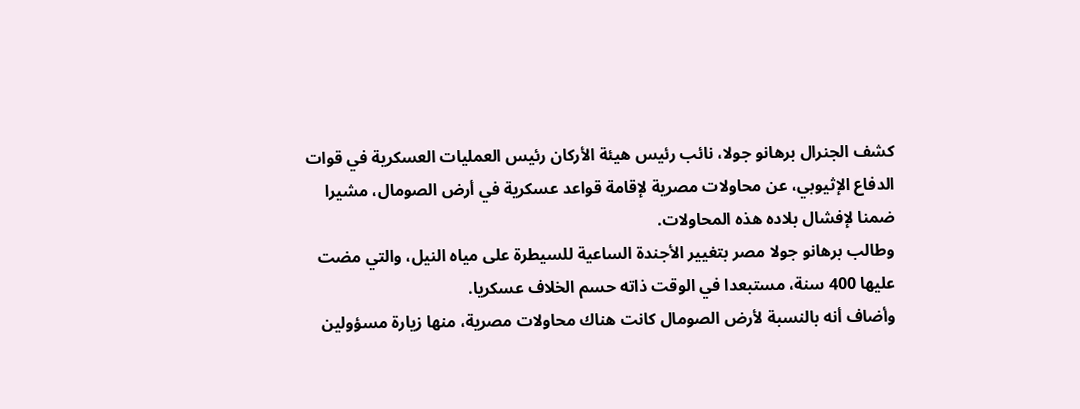كشف الجنرال برهانو جولا، نائب رئيس هيئة الأركان رئيس العمليات العسكرية في قوات الدفاع الإثيوبي، عن محاولات مصرية لإقامة قواعد عسكرية في أرض الصومال، مشيرا ضمنا لإفشال بلاده هذه المحاولات.
وطالب برهانو جولا مصر بتغيير الأجندة الساعية للسيطرة على مياه النيل، والتي مضت عليها 400 سنة، مستبعدا في الوقت ذاته حسم الخلاف عسكريا.
وأضاف أنه بالنسبة لأرض الصومال كانت هناك محاولات مصرية، منها زيارة مسؤولين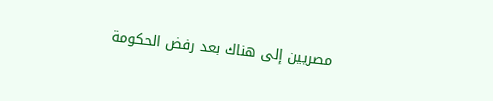مصريين إلى هناك بعد رفض الحكومة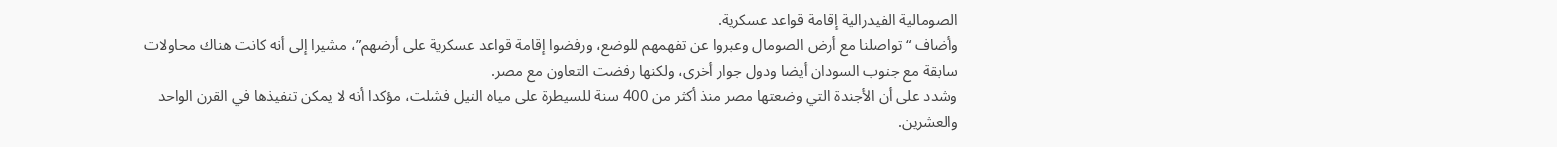الصومالية الفيدرالية إقامة قواعد عسكرية.
وأضاف “تواصلنا مع أرض الصومال وعبروا عن تفهمهم للوضع، ورفضوا إقامة قواعد عسكرية على أرضهم”، مشيرا إلى أنه كانت هناك محاولات سابقة مع جنوب السودان أيضا ودول جوار أخرى، ولكنها رفضت التعاون مع مصر.
وشدد على أن الأجندة التي وضعتها مصر منذ أكثر من 400 سنة للسيطرة على مياه النيل فشلت، مؤكدا أنه لا يمكن تنفيذها في القرن الواحد والعشرين.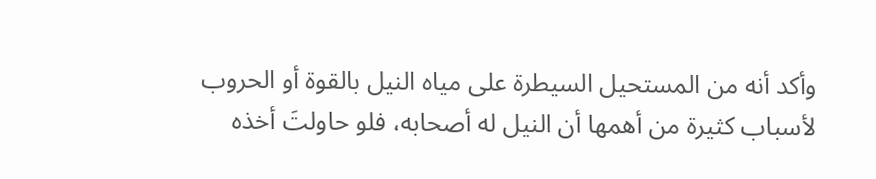وأكد أنه من المستحيل السيطرة على مياه النيل بالقوة أو الحروب لأسباب كثيرة من أهمها أن النيل له أصحابه، فلو حاولتَ أخذه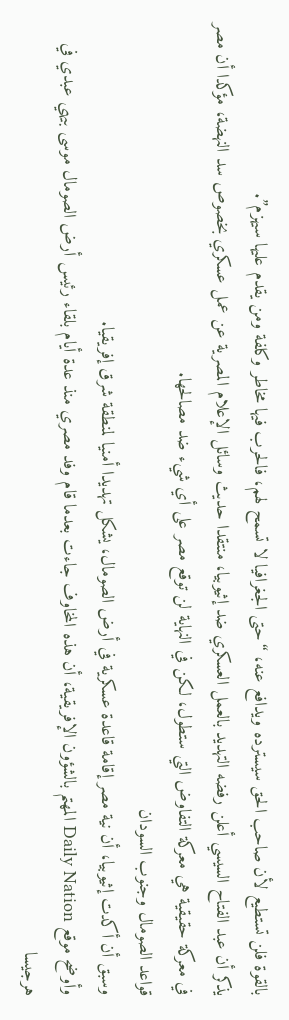بالقوة فلن تستطيع لأن صاحب الحق سيسترده ويدافع عنه، “حتى الجغرافيا لا تسمح لهم، فالحرب فيها مخاطر وكلفة ومن يقدم عليها سيهزم”.
يذكر أن عبد الفتاح السيسي أعلن رفضه التهديد بالعمل العسكري ضد إثيوبيا، منتقدا حديث وسائل الإعلام المصرية عن عمل عسكري بخصوص سد النهضة، مؤكدا أن مصر في معركة حقيقية هي معركة التفاوض التي ستطول، لكن في النهاية لن توقع مصر على أي شيء ضد مصالحها.
قواعد الصومال وجنوب السودان
وسبق أن أكدت إثيوبيا، أن نية مصر إقامة قاعدة عسكرية في أرض الصومال، يشكل تهديدا أمنيا لمنطقة شرق إفريقيا.
وأوضح موقع Daily Nation المهتم بالشؤون الإفريقية، أن هذه المخاوف جاءت بعدما قام وفد مصري منذ عدة أيام بلقاء رئيس أرض الصومال موسى بيهي عبدي في هرجيسا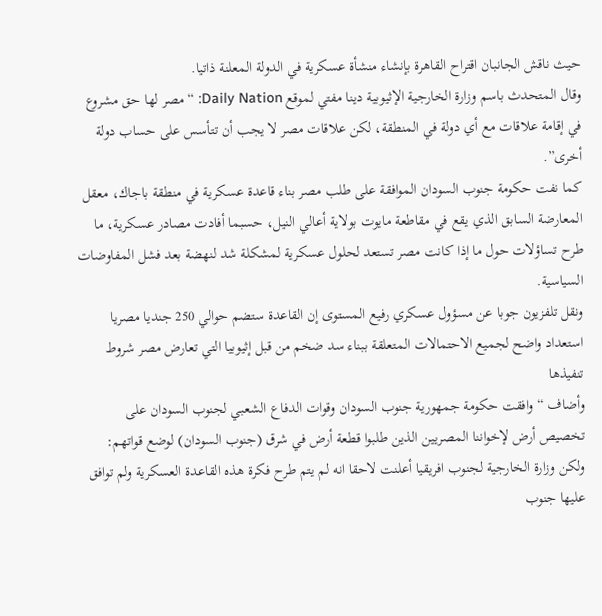حيث ناقش الجانبان اقتراح القاهرة بإنشاء منشأة عسكرية في الدولة المعلنة ذاتيا.
وقال المتحدث باسم وزارة الخارجية الإثيوبية دينا مفتي لموقع Daily Nation: “مصر لها حق مشروع في إقامة علاقات مع أي دولة في المنطقة، لكن علاقات مصر لا يجب أن تتأسس على حساب دولة أخرى”.
كما نفت حكومة جنوب السودان الموافقة على طلب مصر بناء قاعدة عسكرية في منطقة باجاك، معقل المعارضة السابق الذي يقع في مقاطعة مايوت بولاية أعالي النيل، حسبما أفادت مصادر عسكرية، ما طرح تساؤلات حول ما إذا كانت مصر تستعد لحلول عسكرية لمشكلة شد لنهضة بعد فشل المفاوضات السياسية.
ونقل تلفزيون جوبا عن مسؤول عسكري رفيع المستوى إن القاعدة ستضم حوالي 250 جنديا مصريا استعداد واضح لجميع الاحتمالات المتعلقة ببناء سد ضخم من قبل إثيوبيا التي تعارض مصر شروط تنفيذها
وأضاف “وافقت حكومة جمهورية جنوب السودان وقوات الدفاع الشعبي لجنوب السودان على تخصيص أرض لإخواننا المصريين الذين طلبوا قطعة أرض في شرق (جنوب السودان) لوضع قواتهم:
ولكن وزارة الخارجية لجنوب افريقيا أعلنت لاحقا انه لم يتم طرح فكرة هذه القاعدة العسكرية ولم توافق عليها جنوب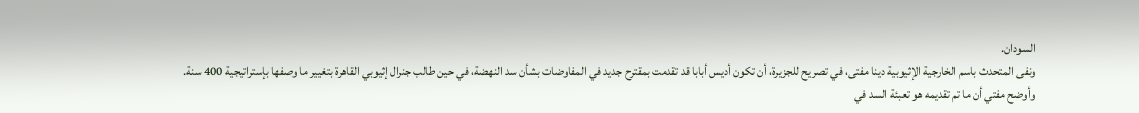السودان.
ونفى المتحدث باسم الخارجية الإثيوبية دينا مفتى، في تصريح للجزيرة، أن تكون أديس أبابا قد تقدمت بمقترح جديد في المفاوضات بشأن سد النهضة، في حين طالب جنرال إثيوبي القاهرة بتغيير ما وصفها بإستراتيجية 400 سنة.
وأوضح مفتي أن ما تم تقديمه هو تعبئة السد في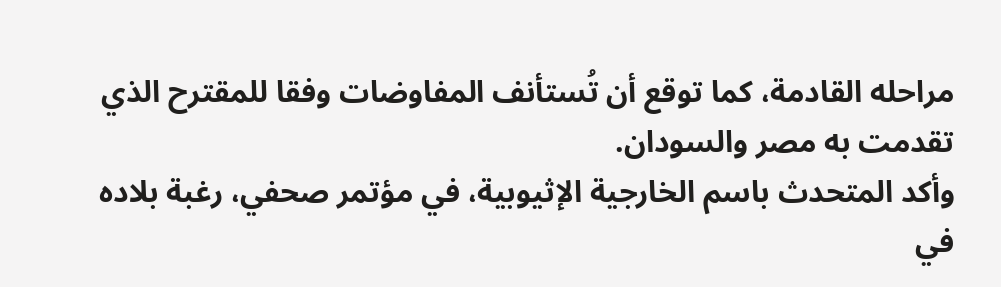مراحله القادمة، كما توقع أن تُستأنف المفاوضات وفقا للمقترح الذي تقدمت به مصر والسودان.
وأكد المتحدث باسم الخارجية الإثيوبية، في مؤتمر صحفي، رغبة بلاده في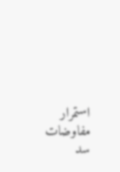استمرار مفاوضات سد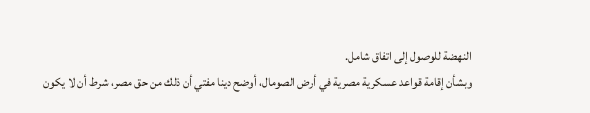النهضة للوصول إلى اتفاق شامل.
وبشأن إقامة قواعد عسكرية مصرية في أرض الصومال، أوضح دينا مفتي أن ذلك من حق مصر، شرط أن لا يكون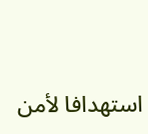استهدافا لأمن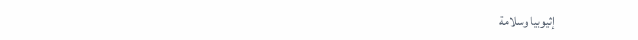إثيوبيا وسلامة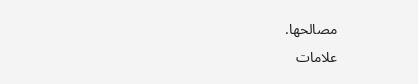مصالحها.
علامات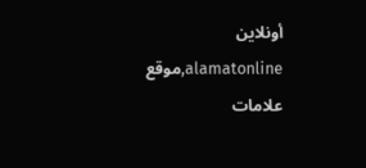أونلاين alamatonline,موقع علامات